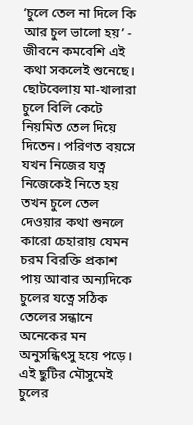‘চুলে তেল না দিলে কি আর চুল ভালো হয়’ - জীবনে কমবেশি এই কথা সকলেই শুনেছে। ছোটবেলায় মা-খালারা চুলে বিলি কেটে নিয়মিত তেল দিয়ে দিতেন। পরিণত বয়সে যখন নিজের যত্ন নিজেকেই নিতে হয় তখন চুলে তেল দেওয়ার কথা শুনলে কারো চেহারায় যেমন চরম বিরক্তি প্রকাশ পায় আবার অন্যদিকে চুলের যত্নে সঠিক তেলের সন্ধানে অনেকের মন অনুসন্ধিৎসু হয়ে পড়ে।
এই ছুটির মৌসুমেই চুলের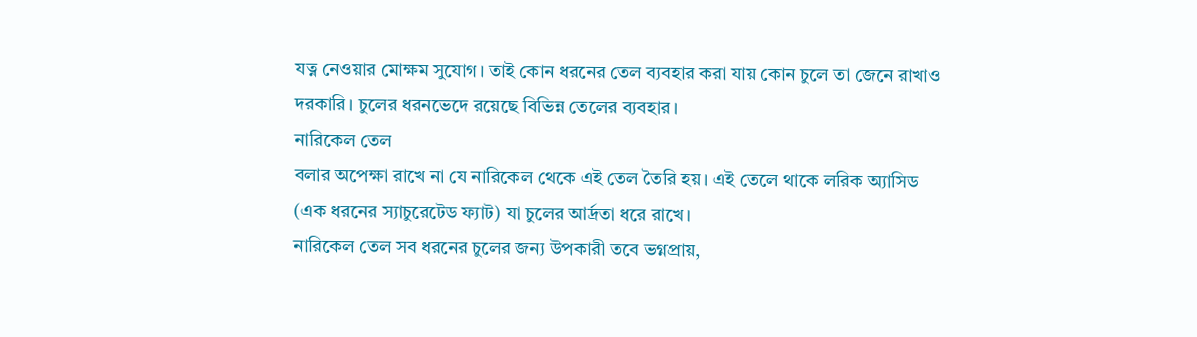যত্ন নেওয়ার মোক্ষম সুযোগ। তাই কোন ধরনের তেল ব্যবহার করা যায় কোন চুলে তা জেনে রাখাও দরকারি। চুলের ধরনভেদে রয়েছে বিভিন্ন তেলের ব্যবহার।
নারিকেল তেল
বলার অপেক্ষা রাখে না যে নারিকেল থেকে এই তেল তৈরি হয়। এই তেলে থাকে লরিক অ্যাসিড (এক ধরনের স্যাচুরেটেড ফ্যাট) যা চুলের আর্দ্রতা ধরে রাখে।
নারিকেল তেল সব ধরনের চুলের জন্য উপকারী তবে ভগ্নপ্রায়,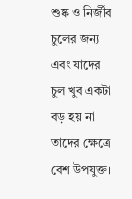শুষ্ক ও নির্জীব চুলের জন্য এবং যাদের চুল খুব একটা বড় হয় না তাদের ক্ষেত্রে বেশ উপযুক্ত।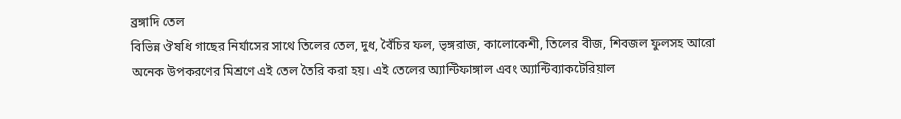ব্রঙ্গাদি তেল
বিভিন্ন ঔষধি গাছের নির্যাসের সাথে তিলের তেল, দুধ, বৈঁচির ফল, ভৃঙ্গরাজ, কালোকেশী, তিলের বীজ, শিবজল ফুলসহ আরো অনেক উপকরণের মিশ্রণে এই তেল তৈরি করা হয়। এই তেলের অ্যান্টিফাঙ্গাল এবং অ্যান্টিব্যাকটেরিয়াল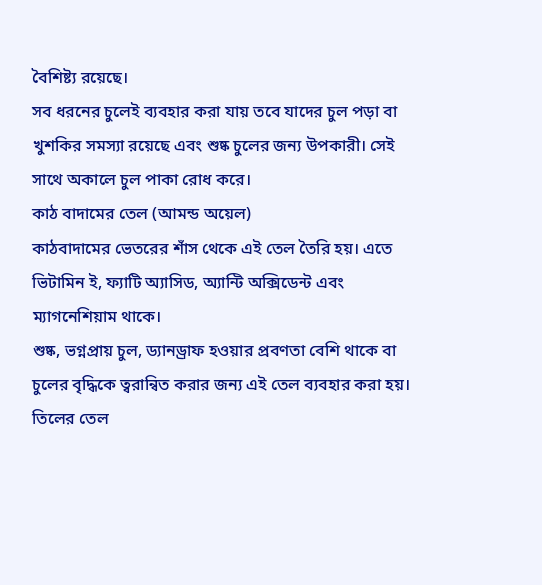বৈশিষ্ট্য রয়েছে।
সব ধরনের চুলেই ব্যবহার করা যায় তবে যাদের চুল পড়া বা খুশকির সমস্যা রয়েছে এবং শুষ্ক চুলের জন্য উপকারী। সেই সাথে অকালে চুল পাকা রোধ করে।
কাঠ বাদামের তেল (আমন্ড অয়েল)
কাঠবাদামের ভেতরের শাঁস থেকে এই তেল তৈরি হয়। এতে ভিটামিন ই, ফ্যাটি অ্যাসিড, অ্যান্টি অক্সিডেন্ট এবং ম্যাগনেশিয়াম থাকে।
শুষ্ক, ভগ্নপ্রায় চুল, ড্যানড্রাফ হওয়ার প্রবণতা বেশি থাকে বা চুলের বৃদ্ধিকে ত্বরান্বিত করার জন্য এই তেল ব্যবহার করা হয়।
তিলের তেল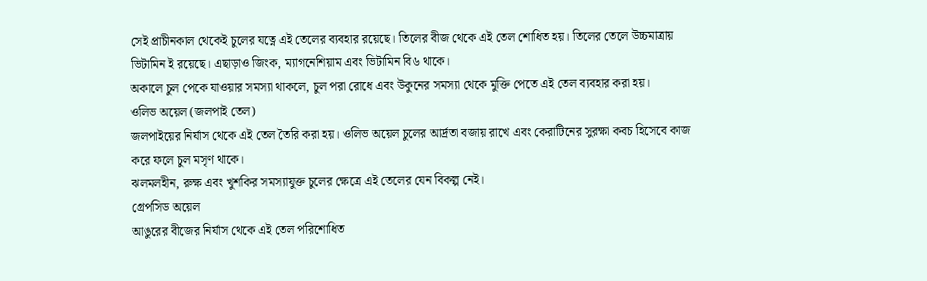সেই প্রাচীনকাল থেকেই চুলের যত্নে এই তেলের ব্যবহার রয়েছে। তিলের বীজ থেকে এই তেল শোধিত হয়। তিলের তেলে উচ্চমাত্রায় ভিটামিন ই রয়েছে। এছাড়াও জিংক, ম্যাগনেশিয়াম এবং ভিটামিন বি৬ থাকে।
অকালে চুল পেকে যাওয়ার সমস্যা থাকলে, চুল পরা রোধে এবং উকুনের সমস্যা থেকে মুক্তি পেতে এই তেল ব্যবহার করা হয়।
ওলিভ অয়েল (জলপাই তেল)
জলপাইয়ের নির্যাস থেকে এই তেল তৈরি করা হয়। ওলিভ অয়েল চুলের আর্দ্রতা বজায় রাখে এবং কেরাটিনের সুরক্ষা কবচ হিসেবে কাজ করে ফলে চুল মসৃণ থাকে।
ঝলমলহীন, রুক্ষ এবং খুশকির সমস্যাযুক্ত চুলের ক্ষেত্রে এই তেলের যেন বিকল্প নেই।
গ্রেপসিড অয়েল
আঙুরের বীজের নির্যাস থেকে এই তেল পরিশোধিত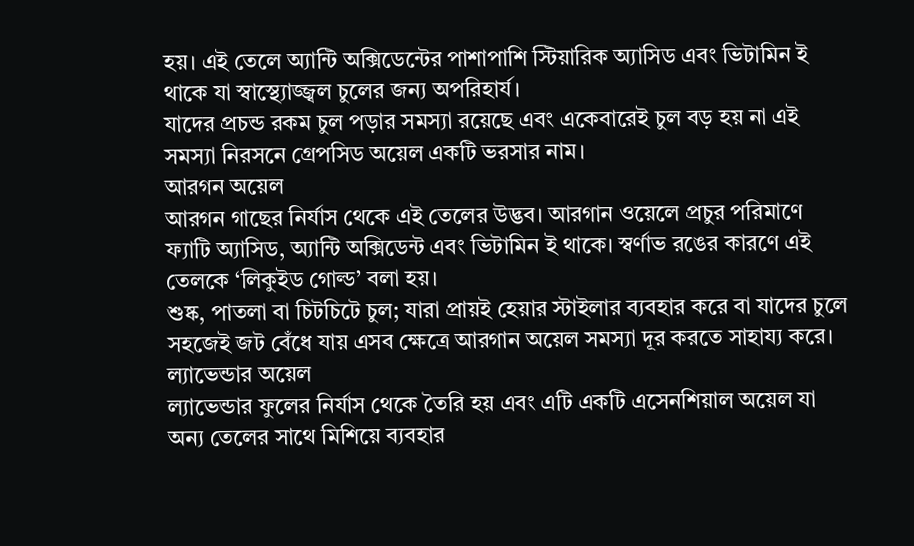হয়। এই তেলে অ্যান্টি অক্সিডেন্টের পাশাপাশি স্টিয়ারিক অ্যাসিড এবং ভিটামিন ই থাকে যা স্বাস্থ্যোজ্জ্বল চুলের জন্য অপরিহার্য।
যাদের প্রচন্ড রকম চুল পড়ার সমস্যা রয়েছে এবং একেবারেই চুল বড় হয় না এই সমস্যা নিরসনে গ্রেপসিড অয়েল একটি ভরসার নাম।
আরগন অয়েল
আরগন গাছের নির্যাস থেকে এই তেলের উদ্ভব। আরগান ওয়েলে প্রচুর পরিমাণে ফ্যাটি অ্যাসিড, অ্যান্টি অক্সিডেন্ট এবং ভিটামিন ই থাকে। স্বর্ণাভ রঙের কারণে এই তেলকে ‘লিকুইড গোল্ড’ বলা হয়।
শুষ্ক, পাতলা বা চিটচিটে চুল; যারা প্রায়ই হেয়ার স্টাইলার ব্যবহার করে বা যাদের চুলে সহজেই জট বেঁধে যায় এসব ক্ষেত্রে আরগান অয়েল সমস্যা দূর করতে সাহায্য করে।
ল্যাভেন্ডার অয়েল
ল্যাভেন্ডার ফুলের নির্যাস থেকে তৈরি হয় এবং এটি একটি এসেনশিয়াল অয়েল যা অন্য তেলের সাথে মিশিয়ে ব্যবহার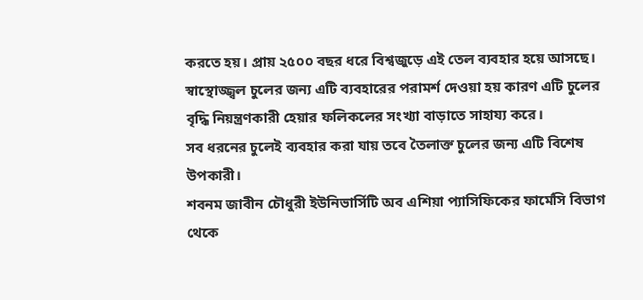করতে হয়। প্রায় ২৫০০ বছর ধরে বিশ্বজুড়ে এই তেল ব্যবহার হয়ে আসছে। স্বাস্থোজ্জ্বল চুলের জন্য এটি ব্যবহারের পরামর্শ দেওয়া হয় কারণ এটি চুলের বৃদ্ধি নিয়ন্ত্রণকারী হেয়ার ফলিকলের সংখ্যা বাড়াতে সাহায্য করে।
সব ধরনের চুলেই ব্যবহার করা যায় তবে তৈলাক্ত চুলের জন্য এটি বিশেষ উপকারী।
শবনম জাবীন চৌধুরী ইউনিভার্সিটি অব এশিয়া প্যাসিফিকের ফার্মেসি বিভাগ থেকে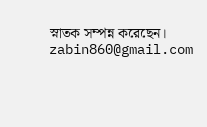স্নাতক সম্পন্ন করেছেন।
zabin860@gmail.com